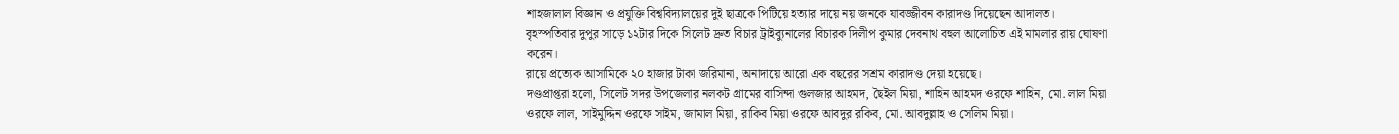শাহজালাল বিজ্ঞান ও প্রযুক্তি বিশ্ববিদ্যালয়ের দুই ছাত্রকে পিটিয়ে হত্যার দায়ে নয় জনকে যাবজ্জীবন কারাদণ্ড দিয়েছেন আদালত।
বৃহস্পতিবার দুপুর সাড়ে ১২টার দিকে সিলেট দ্রুত বিচার ট্রাইব্যুনালের বিচারক দিলীপ কুমার দেবনাথ বহুল আলোচিত এই মামলার রায় ঘোষণা করেন।
রায়ে প্রত্যেক আসামিকে ২০ হাজার টাকা জরিমানা, অনাদায়ে আরো এক বছরের সশ্রম কারাদণ্ড দেয়া হয়েছে।
দণ্ডপ্রাপ্তরা হলো, সিলেট সদর উপজেলার নলকট গ্রামের বাসিন্দা গুলজার আহমদ, ছৈইল মিয়া, শাহিন আহমদ ওরফে শাহিন, মো. লাল মিয়া ওরফে লাল, সাইমুদ্দিন ওরফে সাইম, জামাল মিয়া, রাকিব মিয়া ওরফে আবদুর রকিব, মো. আবদুল্লাহ ও সেলিম মিয়া।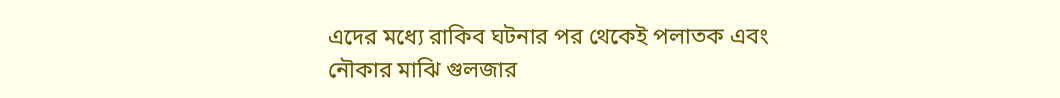এদের মধ্যে রাকিব ঘটনার পর থেকেই পলাতক এবং নৌকার মাঝি গুলজার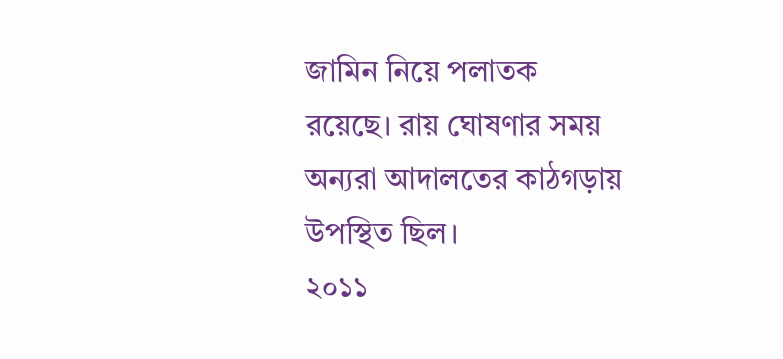জামিন নিয়ে পলাতক রয়েছে। রায় ঘোষণার সময় অন্যরা আদালতের কাঠগড়ায় উপস্থিত ছিল।
২০১১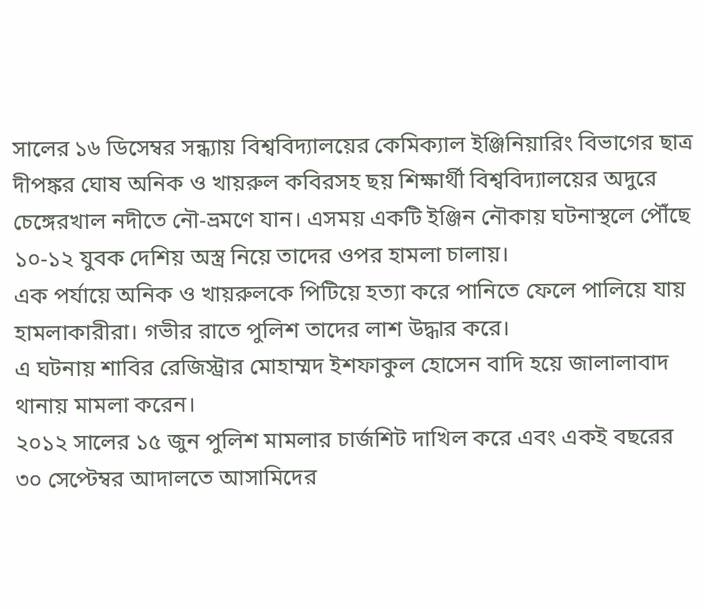সালের ১৬ ডিসেম্বর সন্ধ্যায় বিশ্ববিদ্যালয়ের কেমিক্যাল ইঞ্জিনিয়ারিং বিভাগের ছাত্র দীপঙ্কর ঘোষ অনিক ও খায়রুল কবিরসহ ছয় শিক্ষার্থী বিশ্ববিদ্যালয়ের অদুরে চেঙ্গেরখাল নদীতে নৌ-ভ্রমণে যান। এসময় একটি ইঞ্জিন নৌকায় ঘটনাস্থলে পৌঁছে ১০-১২ যুবক দেশিয় অস্ত্র নিয়ে তাদের ওপর হামলা চালায়।
এক পর্যায়ে অনিক ও খায়রুলকে পিটিয়ে হত্যা করে পানিতে ফেলে পালিয়ে যায় হামলাকারীরা। গভীর রাতে পুলিশ তাদের লাশ উদ্ধার করে।
এ ঘটনায় শাবির রেজিস্ট্রার মোহাম্মদ ইশফাকুল হোসেন বাদি হয়ে জালালাবাদ থানায় মামলা করেন।
২০১২ সালের ১৫ জুন পুলিশ মামলার চার্জশিট দাখিল করে এবং একই বছরের ৩০ সেপ্টেম্বর আদালতে আসামিদের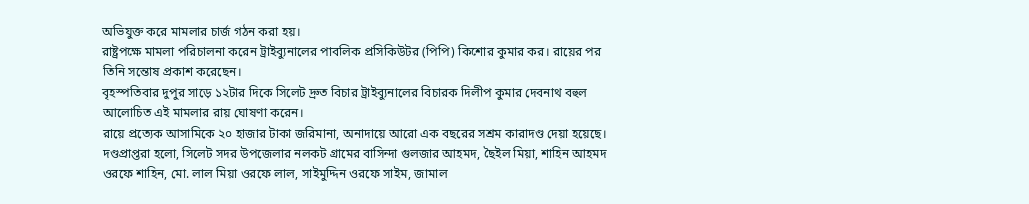অভিযুক্ত করে মামলার চার্জ গঠন করা হয়।
রাষ্ট্রপক্ষে মামলা পরিচালনা করেন ট্রাইব্যুনালের পাবলিক প্রসিকিউটর (পিপি) কিশোর কুমার কর। রায়ের পর তিনি সন্তোষ প্রকাশ করেছেন।
বৃহস্পতিবার দুপুর সাড়ে ১২টার দিকে সিলেট দ্রুত বিচার ট্রাইব্যুনালের বিচারক দিলীপ কুমার দেবনাথ বহুল আলোচিত এই মামলার রায় ঘোষণা করেন।
রায়ে প্রত্যেক আসামিকে ২০ হাজার টাকা জরিমানা, অনাদায়ে আরো এক বছরের সশ্রম কারাদণ্ড দেয়া হয়েছে।
দণ্ডপ্রাপ্তরা হলো, সিলেট সদর উপজেলার নলকট গ্রামের বাসিন্দা গুলজার আহমদ, ছৈইল মিয়া, শাহিন আহমদ ওরফে শাহিন, মো. লাল মিয়া ওরফে লাল, সাইমুদ্দিন ওরফে সাইম, জামাল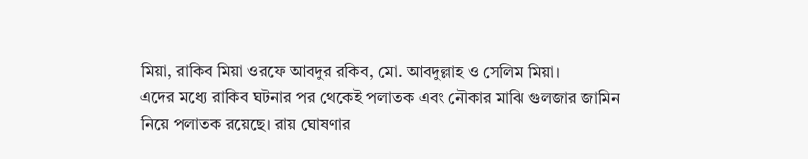মিয়া, রাকিব মিয়া ওরফে আবদুর রকিব, মো. আবদুল্লাহ ও সেলিম মিয়া।
এদের মধ্যে রাকিব ঘটনার পর থেকেই পলাতক এবং নৌকার মাঝি গুলজার জামিন নিয়ে পলাতক রয়েছে। রায় ঘোষণার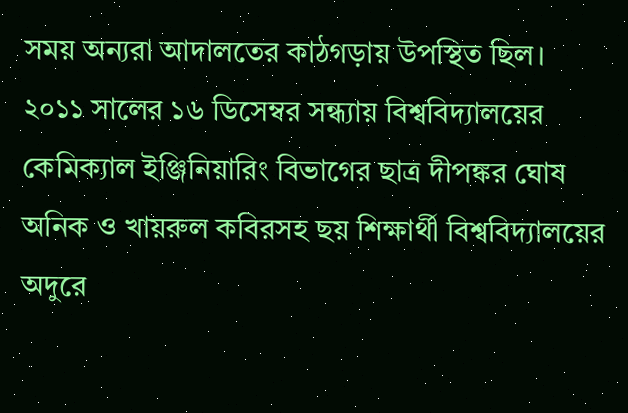সময় অন্যরা আদালতের কাঠগড়ায় উপস্থিত ছিল।
২০১১ সালের ১৬ ডিসেম্বর সন্ধ্যায় বিশ্ববিদ্যালয়ের কেমিক্যাল ইঞ্জিনিয়ারিং বিভাগের ছাত্র দীপঙ্কর ঘোষ অনিক ও খায়রুল কবিরসহ ছয় শিক্ষার্থী বিশ্ববিদ্যালয়ের অদুরে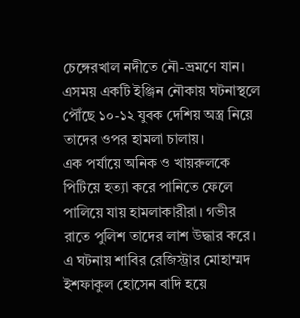চেঙ্গেরখাল নদীতে নৌ-ভ্রমণে যান। এসময় একটি ইঞ্জিন নৌকায় ঘটনাস্থলে পৌঁছে ১০-১২ যুবক দেশিয় অস্ত্র নিয়ে তাদের ওপর হামলা চালায়।
এক পর্যায়ে অনিক ও খায়রুলকে পিটিয়ে হত্যা করে পানিতে ফেলে পালিয়ে যায় হামলাকারীরা। গভীর রাতে পুলিশ তাদের লাশ উদ্ধার করে।
এ ঘটনায় শাবির রেজিস্ট্রার মোহাম্মদ ইশফাকুল হোসেন বাদি হয়ে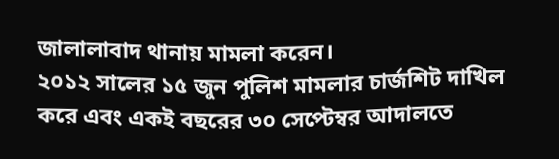জালালাবাদ থানায় মামলা করেন।
২০১২ সালের ১৫ জুন পুলিশ মামলার চার্জশিট দাখিল করে এবং একই বছরের ৩০ সেপ্টেম্বর আদালতে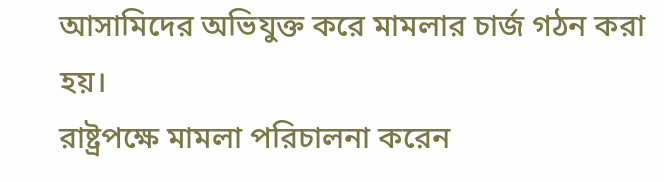আসামিদের অভিযুক্ত করে মামলার চার্জ গঠন করা হয়।
রাষ্ট্রপক্ষে মামলা পরিচালনা করেন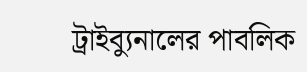ট্রাইব্যুনালের পাবলিক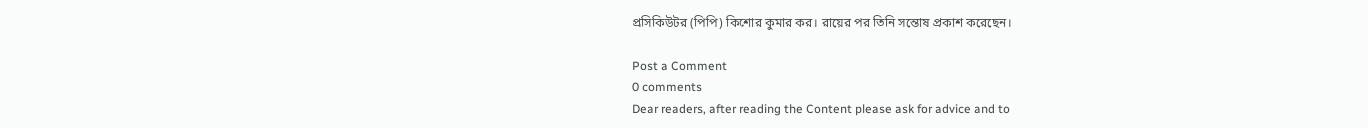প্রসিকিউটর (পিপি) কিশোর কুমার কর। রায়ের পর তিনি সন্তোষ প্রকাশ করেছেন।

Post a Comment
0 comments
Dear readers, after reading the Content please ask for advice and to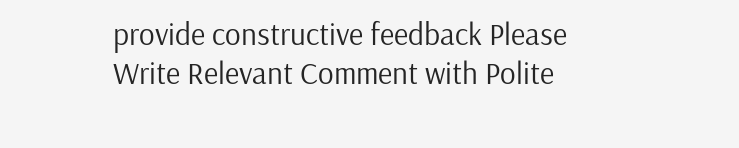provide constructive feedback Please Write Relevant Comment with Polite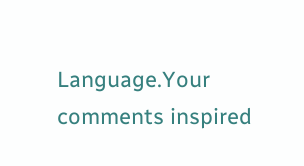Language.Your comments inspired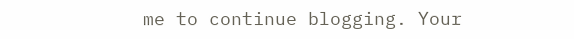me to continue blogging. Your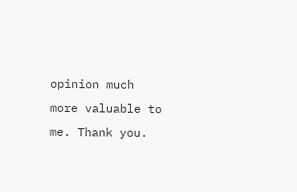opinion much more valuable to me. Thank you.